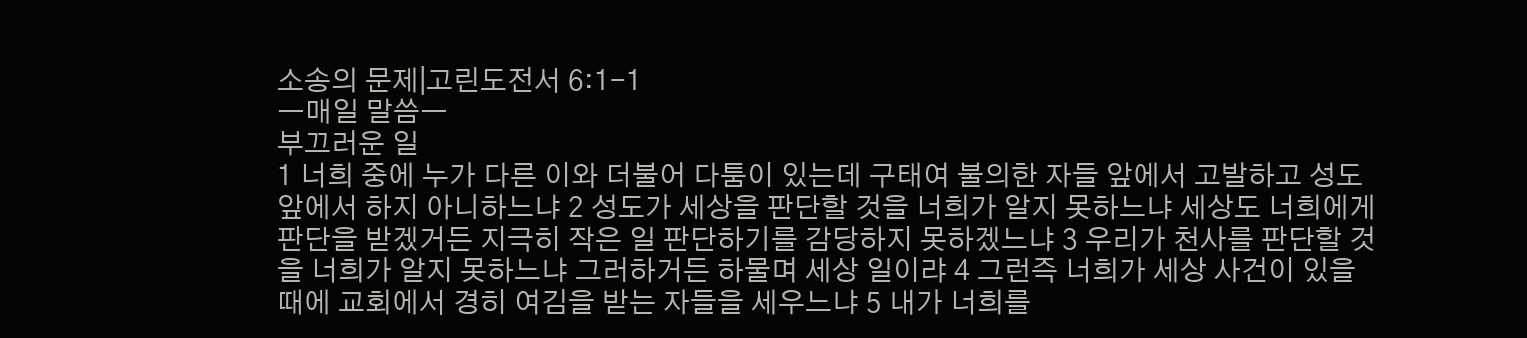소송의 문제|고린도전서 6:1-1
ㅡ매일 말씀ㅡ
부끄러운 일
1 너희 중에 누가 다른 이와 더불어 다툼이 있는데 구태여 불의한 자들 앞에서 고발하고 성도 앞에서 하지 아니하느냐 2 성도가 세상을 판단할 것을 너희가 알지 못하느냐 세상도 너희에게 판단을 받겠거든 지극히 작은 일 판단하기를 감당하지 못하겠느냐 3 우리가 천사를 판단할 것을 너희가 알지 못하느냐 그러하거든 하물며 세상 일이랴 4 그런즉 너희가 세상 사건이 있을 때에 교회에서 경히 여김을 받는 자들을 세우느냐 5 내가 너희를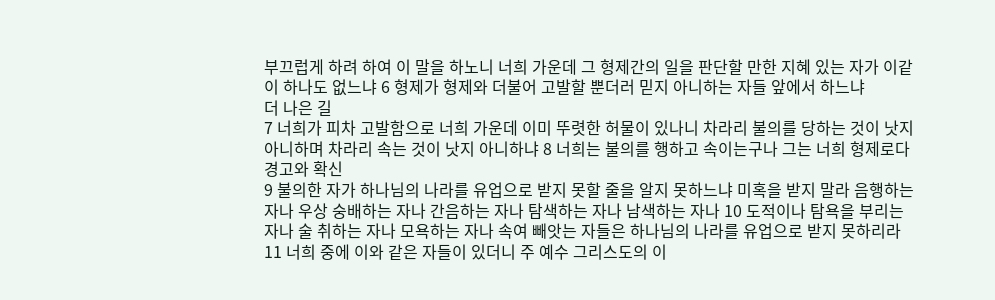부끄럽게 하려 하여 이 말을 하노니 너희 가운데 그 형제간의 일을 판단할 만한 지혜 있는 자가 이같이 하나도 없느냐 6 형제가 형제와 더불어 고발할 뿐더러 믿지 아니하는 자들 앞에서 하느냐
더 나은 길
7 너희가 피차 고발함으로 너희 가운데 이미 뚜렷한 허물이 있나니 차라리 불의를 당하는 것이 낫지 아니하며 차라리 속는 것이 낫지 아니하냐 8 너희는 불의를 행하고 속이는구나 그는 너희 형제로다
경고와 확신
9 불의한 자가 하나님의 나라를 유업으로 받지 못할 줄을 알지 못하느냐 미혹을 받지 말라 음행하는 자나 우상 숭배하는 자나 간음하는 자나 탐색하는 자나 남색하는 자나 10 도적이나 탐욕을 부리는 자나 술 취하는 자나 모욕하는 자나 속여 빼앗는 자들은 하나님의 나라를 유업으로 받지 못하리라 11 너희 중에 이와 같은 자들이 있더니 주 예수 그리스도의 이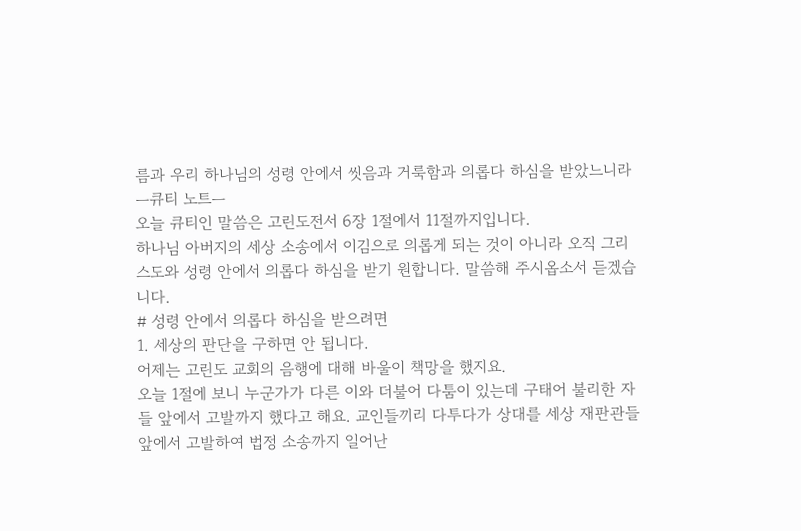름과 우리 하나님의 성령 안에서 씻음과 거룩함과 의롭다 하심을 받았느니라
ㅡ큐티 노트ㅡ
오늘 큐티인 말씀은 고린도전서 6장 1절에서 11절까지입니다.
하나님 아버지의 세상 소송에서 이김으로 의롭게 되는 것이 아니라 오직 그리스도와 성령 안에서 의롭다 하심을 받기 원합니다. 말씀해 주시옵소서 듣겠습니다.
# 성령 안에서 의롭다 하심을 받으려면
1. 세상의 판단을 구하면 안 됩니다.
어제는 고린도 교회의 음행에 대해 바울이 책망을 했지요.
오늘 1절에 보니 누군가가 다른 이와 더불어 다툼이 있는데 구태어 불리한 자들 앞에서 고발까지 했다고 해요. 교인들끼리 다투다가 상대를 세상 재판관들 앞에서 고발하여 법정 소송까지 일어난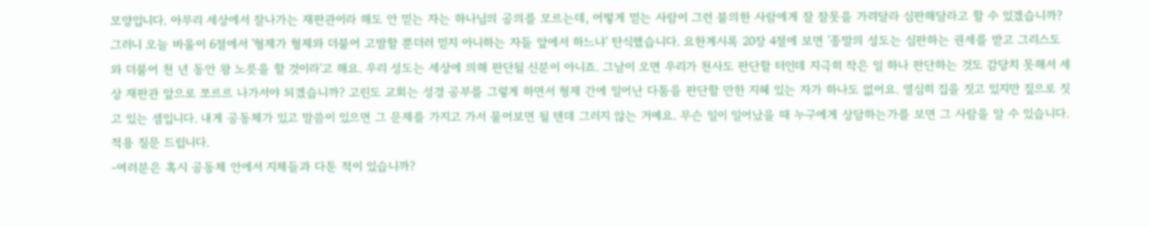모양입니다. 아무리 세상에서 잘나가는 재판관이라 해도 안 믿는 자는 하나님의 공의를 모르는데, 어떻게 믿는 사람이 그런 불의한 사람에게 잘 잘못을 가려달라 심판해달라고 할 수 있겠습니까? 그러니 오늘 바울이 6절에서 '형제가 형제와 더불어 고발할 뿐더러 믿지 아니하는 자들 앞에서 하느냐' 탄식했습니다. 요한계시록 20장 4절에 보면 '종말의 성도는 심판하는 권세를 받고 그리스도와 더불어 천 년 동안 왕 노릇을 할 것이라'고 해요. 우리 성도는 세상에 의해 판단될 신분이 아니죠. 그날이 오면 우리가 천사도 판단할 터인데 지극히 작은 일 하나 판단하는 것도 감당치 못해서 세상 재판관 앞으로 쪼르르 나가서야 되겠습니까? 고린도 교회는 성경 공부를 그렇게 하면서 형제 간에 일어난 다툼을 판단할 만한 지혜 있는 자가 하나도 없어요. 열심히 집을 짓고 있지만 짚으로 짓고 있는 셈입니다. 내게 공동체가 있고 말씀이 있으면 그 문제를 가지고 가서 물어보면 될 텐데 그러지 않는 거예요. 무슨 일이 일어났을 때 누구에게 상담하는가를 보면 그 사람을 알 수 있습니다.
적용 질문 드립니다.
-여러분은 혹시 공동체 안에서 지체들과 다툰 적이 있습니까?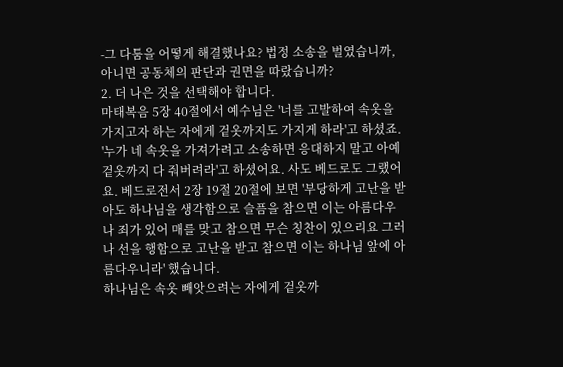-그 다툼을 어떻게 해결했나요? 법정 소송을 벌였습니까, 아니면 공동체의 판단과 권면을 따랐습니까?
2. 더 나은 것을 선택해야 합니다.
마태복음 5장 40절에서 예수님은 '너를 고발하여 속옷을 가지고자 하는 자에게 겉옷까지도 가지게 하라'고 하셨죠. '누가 네 속옷을 가져가려고 소송하면 응대하지 말고 아예 겉옷까지 다 줘버려라'고 하셨어요. 사도 베드로도 그랬어요. 베드로전서 2장 19절 20절에 보면 '부당하게 고난을 받아도 하나님을 생각함으로 슬픔을 참으면 이는 아름다우나 죄가 있어 매를 맞고 참으면 무슨 칭찬이 있으리요 그러나 선을 행함으로 고난을 받고 참으면 이는 하나님 앞에 아름다우니라' 했습니다.
하나님은 속옷 빼앗으려는 자에게 겉옷까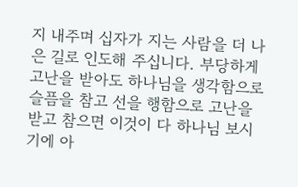지 내주며 십자가 지는 사람을 더 나은 길로 인도해 주십니다. 부당하게 고난을 받아도 하나님을 생각함으로 슬픔을 참고 선을 행함으로 고난을 받고 참으면 이것이 다 하나님 보시기에 아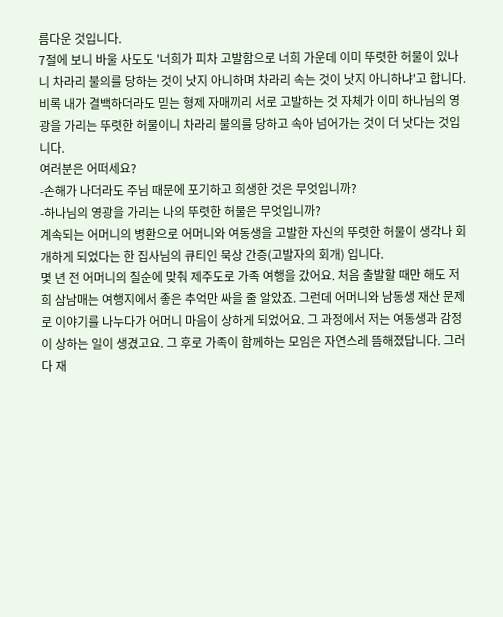름다운 것입니다.
7절에 보니 바울 사도도 '너희가 피차 고발함으로 너희 가운데 이미 뚜렷한 허물이 있나니 차라리 불의를 당하는 것이 낫지 아니하며 차라리 속는 것이 낫지 아니하냐'고 합니다. 비록 내가 결백하더라도 믿는 형제 자매끼리 서로 고발하는 것 자체가 이미 하나님의 영광을 가리는 뚜렷한 허물이니 차라리 불의를 당하고 속아 넘어가는 것이 더 낫다는 것입니다.
여러분은 어떠세요?
-손해가 나더라도 주님 때문에 포기하고 희생한 것은 무엇입니까?
-하나님의 영광을 가리는 나의 뚜렷한 허물은 무엇입니까?
계속되는 어머니의 병환으로 어머니와 여동생을 고발한 자신의 뚜렷한 허물이 생각나 회개하게 되었다는 한 집사님의 큐티인 묵상 간증(고발자의 회개) 입니다.
몇 년 전 어머니의 칠순에 맞춰 제주도로 가족 여행을 갔어요. 처음 출발할 때만 해도 저희 삼남매는 여행지에서 좋은 추억만 싸을 줄 알았죠. 그런데 어머니와 남동생 재산 문제로 이야기를 나누다가 어머니 마음이 상하게 되었어요. 그 과정에서 저는 여동생과 감정이 상하는 일이 생겼고요. 그 후로 가족이 함께하는 모임은 자연스레 뜸해졌답니다. 그러다 재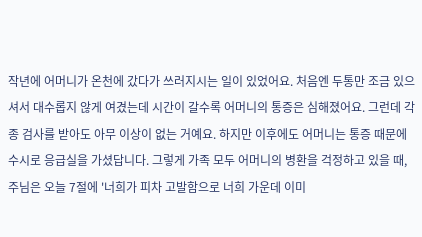작년에 어머니가 온천에 갔다가 쓰러지시는 일이 있었어요. 처음엔 두통만 조금 있으셔서 대수롭지 않게 여겼는데 시간이 갈수록 어머니의 통증은 심해졌어요. 그런데 각종 검사를 받아도 아무 이상이 없는 거예요. 하지만 이후에도 어머니는 통증 때문에 수시로 응급실을 가셨답니다. 그렇게 가족 모두 어머니의 병환을 걱정하고 있을 때, 주님은 오늘 7절에 '너희가 피차 고발함으로 너희 가운데 이미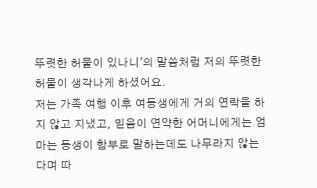뚜렷한 허물이 있나니'의 말씀처럼 저의 뚜렷한 허물이 생각나게 하셨어요.
저는 가족 여행 이후 여동생에게 거의 연락을 하지 않고 지냈고, 믿음이 연약한 어머니에게는 엄마는 동생이 함부로 말하는데도 나무라지 않는다며 따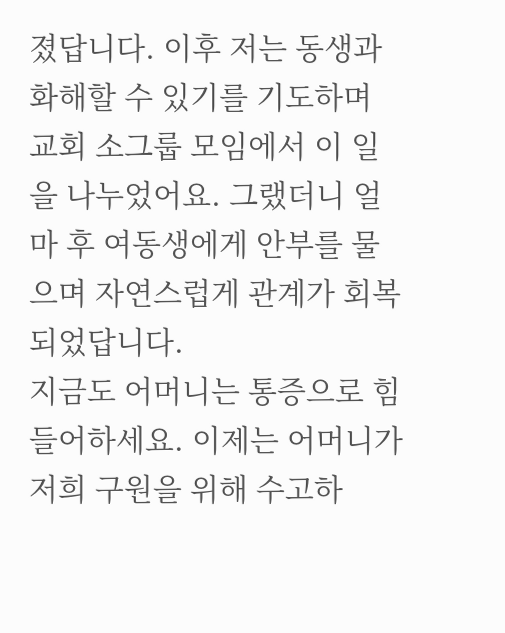졌답니다. 이후 저는 동생과 화해할 수 있기를 기도하며 교회 소그룹 모임에서 이 일을 나누었어요. 그랬더니 얼마 후 여동생에게 안부를 물으며 자연스럽게 관계가 회복되었답니다.
지금도 어머니는 통증으로 힘들어하세요. 이제는 어머니가 저희 구원을 위해 수고하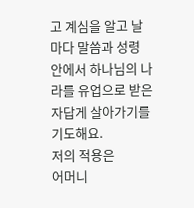고 계심을 알고 날마다 말씀과 성령 안에서 하나님의 나라를 유업으로 받은 자답게 살아가기를 기도해요.
저의 적용은
어머니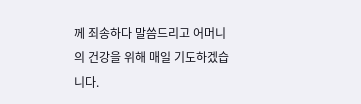께 죄송하다 말씀드리고 어머니의 건강을 위해 매일 기도하겠습니다.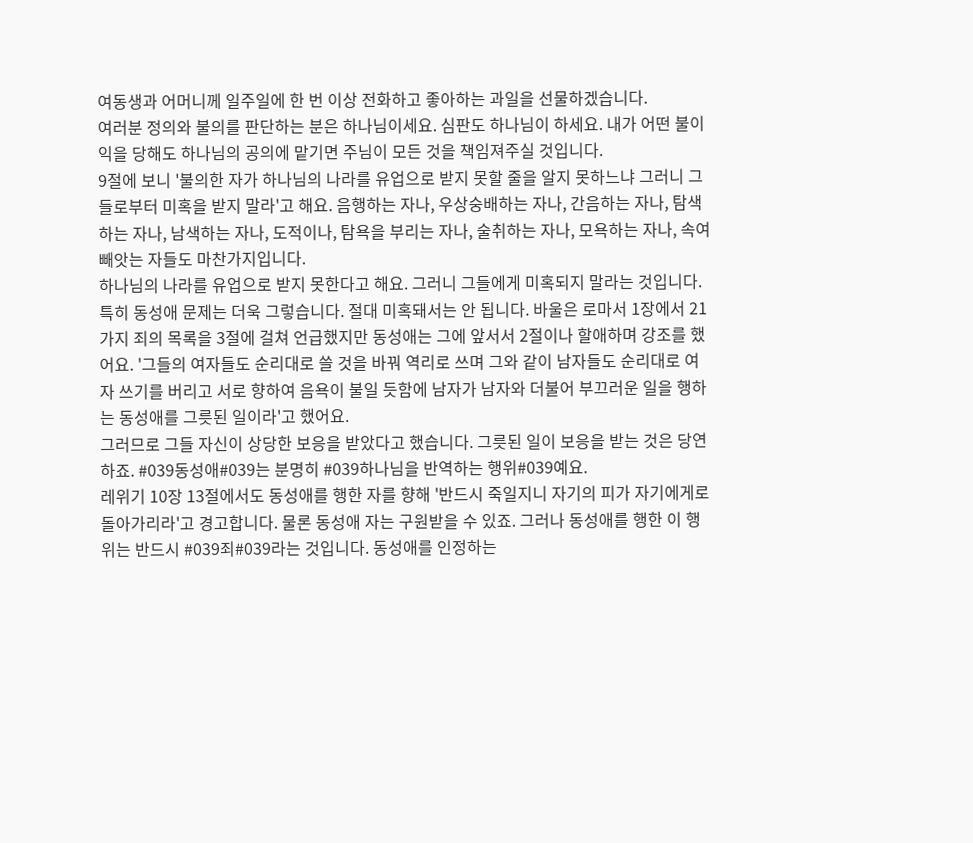여동생과 어머니께 일주일에 한 번 이상 전화하고 좋아하는 과일을 선물하겠습니다.
여러분 정의와 불의를 판단하는 분은 하나님이세요. 심판도 하나님이 하세요. 내가 어떤 불이익을 당해도 하나님의 공의에 맡기면 주님이 모든 것을 책임져주실 것입니다.
9절에 보니 '불의한 자가 하나님의 나라를 유업으로 받지 못할 줄을 알지 못하느냐 그러니 그들로부터 미혹을 받지 말라'고 해요. 음행하는 자나, 우상숭배하는 자나, 간음하는 자나, 탐색하는 자나, 남색하는 자나, 도적이나, 탐욕을 부리는 자나, 술취하는 자나, 모욕하는 자나, 속여 빼앗는 자들도 마찬가지입니다.
하나님의 나라를 유업으로 받지 못한다고 해요. 그러니 그들에게 미혹되지 말라는 것입니다. 특히 동성애 문제는 더욱 그렇습니다. 절대 미혹돼서는 안 됩니다. 바울은 로마서 1장에서 21가지 죄의 목록을 3절에 걸쳐 언급했지만 동성애는 그에 앞서서 2절이나 할애하며 강조를 했어요. '그들의 여자들도 순리대로 쓸 것을 바꿔 역리로 쓰며 그와 같이 남자들도 순리대로 여자 쓰기를 버리고 서로 향하여 음욕이 불일 듯함에 남자가 남자와 더불어 부끄러운 일을 행하는 동성애를 그릇된 일이라'고 했어요.
그러므로 그들 자신이 상당한 보응을 받았다고 했습니다. 그릇된 일이 보응을 받는 것은 당연하죠. #039동성애#039는 분명히 #039하나님을 반역하는 행위#039예요.
레위기 10장 13절에서도 동성애를 행한 자를 향해 '반드시 죽일지니 자기의 피가 자기에게로 돌아가리라'고 경고합니다. 물론 동성애 자는 구원받을 수 있죠. 그러나 동성애를 행한 이 행위는 반드시 #039죄#039라는 것입니다. 동성애를 인정하는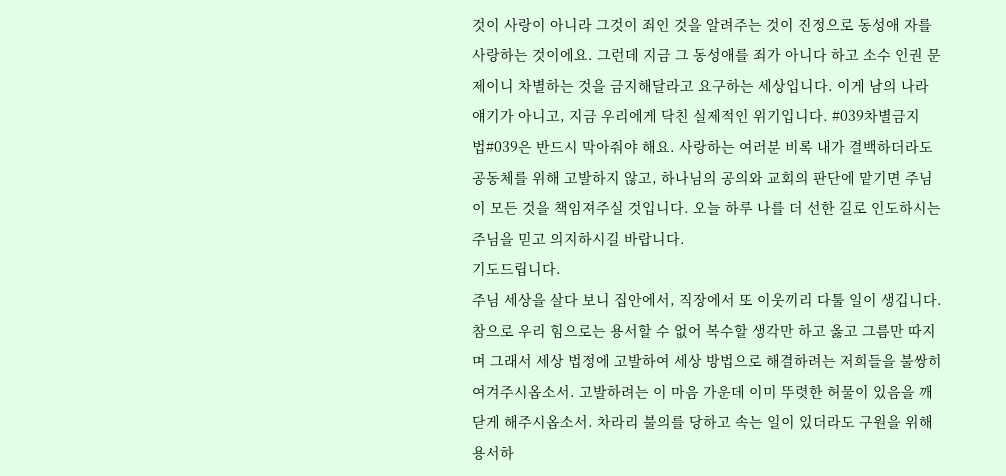것이 사랑이 아니라 그것이 죄인 것을 알려주는 것이 진정으로 동성애 자를 사랑하는 것이에요. 그런데 지금 그 동성애를 죄가 아니다 하고 소수 인권 문제이니 차별하는 것을 금지해달라고 요구하는 세상입니다. 이게 남의 나라 얘기가 아니고, 지금 우리에게 닥친 실제적인 위기입니다. #039차별금지법#039은 반드시 막아줘야 해요. 사랑하는 여러분 비록 내가 결백하더라도 공동체를 위해 고발하지 않고, 하나님의 공의와 교회의 판단에 맡기면 주님이 모든 것을 책임져주실 것입니다. 오늘 하루 나를 더 선한 길로 인도하시는 주님을 믿고 의지하시길 바랍니다.
기도드립니다.
주님 세상을 살다 보니 집안에서, 직장에서 또 이웃끼리 다툴 일이 생깁니다. 참으로 우리 힘으로는 용서할 수 없어 복수할 생각만 하고 옳고 그름만 따지며 그래서 세상 법정에 고발하여 세상 방법으로 해결하려는 저희들을 불쌍히 여겨주시옵소서. 고발하려는 이 마음 가운데 이미 뚜렷한 허물이 있음을 깨닫게 해주시옵소서. 차라리 불의를 당하고 속는 일이 있더라도 구원을 위해 용서하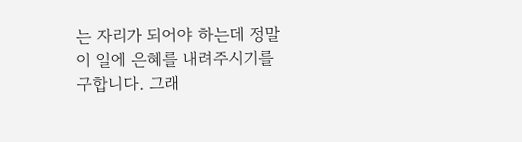는 자리가 되어야 하는데 정말 이 일에 은혜를 내려주시기를 구합니다. 그래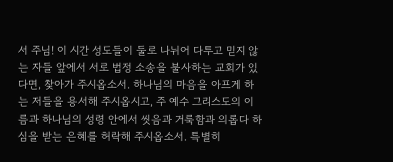서 주님! 이 시간 성도들이 둘로 나뉘어 다투고 믿지 않는 자들 앞에서 서로 법정 소송을 불사하는 교회가 있다면, 찾아가 주시옵소서. 하나님의 마음을 아프게 하는 저들을 용서해 주시옵시고, 주 예수 그리스도의 이름과 하나님의 성령 안에서 씻음과 거룩함과 의롭다 하심을 받는 은혜를 허락해 주시옵소서. 특별히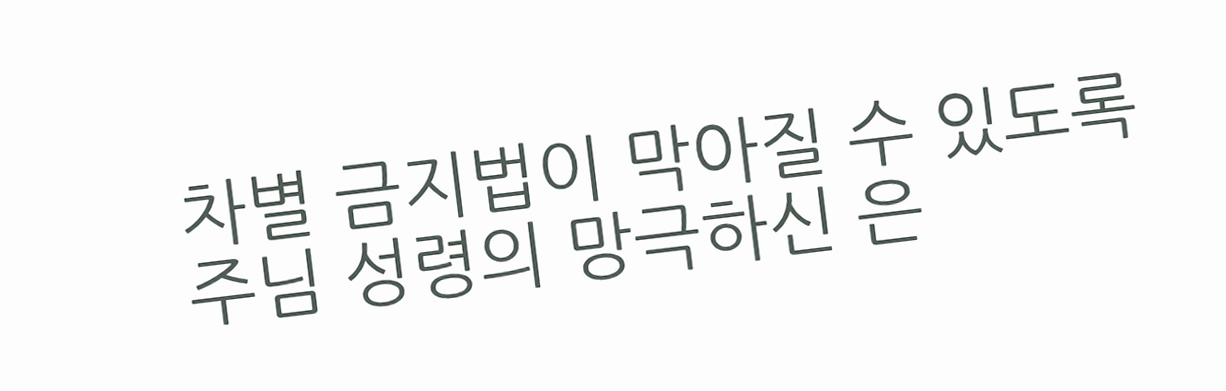차별 금지법이 막아질 수 있도록 주님 성령의 망극하신 은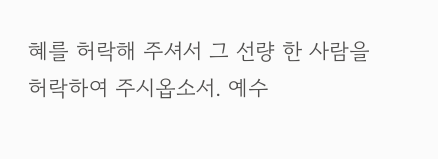혜를 허락해 주셔서 그 선량 한 사람을 허락하여 주시옵소서. 예수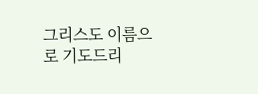그리스도 이름으로 기도드리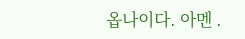옵나이다. 아멘 .